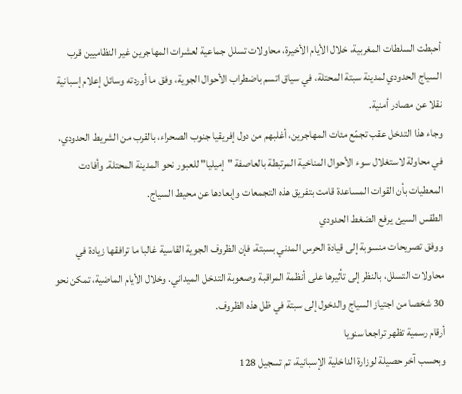أحبطت السلطات المغربية، خلال الأيام الأخيرة، محاولات تسلل جماعية لعشرات المهاجرين غير النظاميين قرب السياج الحدودي لمدينة سبتة المحتلة، في سياق اتسم باضطراب الأحوال الجوية، وفق ما أوردته وسائل إعلام إسبانية نقلا عن مصادر أمنية.
وجاء هذا التدخل عقب تجمّع مئات المهاجرين، أغلبهم من دول إفريقيا جنوب الصحراء، بالقرب من الشريط الحدودي، في محاولة لاستغلال سوء الأحوال المناخية المرتبطة بالعاصفة "إميليا" للعبور نحو المدينة المحتلة. وأفادت المعطيات بأن القوات المساعدة قامت بتفريق هذه التجمعات وإبعادها عن محيط السياج.
الطقس السيئ يرفع الضغط الحدودي
ووفق تصريحات منسوبة إلى قيادة الحرس المدني بسبتة، فإن الظروف الجوية القاسية غالبا ما ترافقها زيادة في محاولات التسلل، بالنظر إلى تأثيرها على أنظمة المراقبة وصعوبة التدخل الميداني. وخلال الأيام الماضية، تمكن نحو 30 شخصا من اجتياز السياج والدخول إلى سبتة في ظل هذه الظروف.
أرقام رسمية تظهر تراجعا سنويا
وبحسب آخر حصيلة لوزارة الداخلية الإسبانية، تم تسجيل 128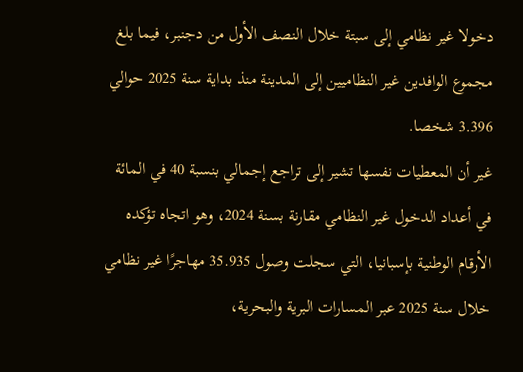دخولا غير نظامي إلى سبتة خلال النصف الأول من دجنبر، فيما بلغ مجموع الوافدين غير النظاميين إلى المدينة منذ بداية سنة 2025 حوالي 3.396 شخصا.
غير أن المعطيات نفسها تشير إلى تراجع إجمالي بنسبة 40 في المائة في أعداد الدخول غير النظامي مقارنة بسنة 2024، وهو اتجاه تؤكده الأرقام الوطنية بإسبانيا، التي سجلت وصول 35.935 مهاجرًا غير نظامي خلال سنة 2025 عبر المسارات البرية والبحرية،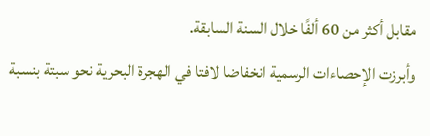مقابل أكثر من 60 ألفًا خلال السنة السابقة.
وأبرزت الإحصاءات الرسمية انخفاضا لافتا في الهجرة البحرية نحو سبتة بنسبة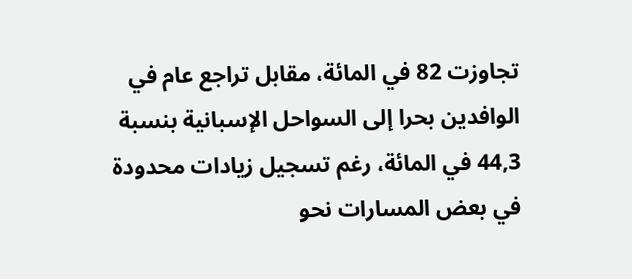تجاوزت 82 في المائة، مقابل تراجع عام في الوافدين بحرا إلى السواحل الإسبانية بنسبة 44,3 في المائة، رغم تسجيل زيادات محدودة في بعض المسارات نحو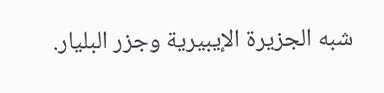شبه الجزيرة الإيبيرية وجزر البليار.